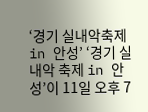‘경기 실내악축제 in 안성’ ‘경기 실내악 축제 in 안성’이 11일 오후 7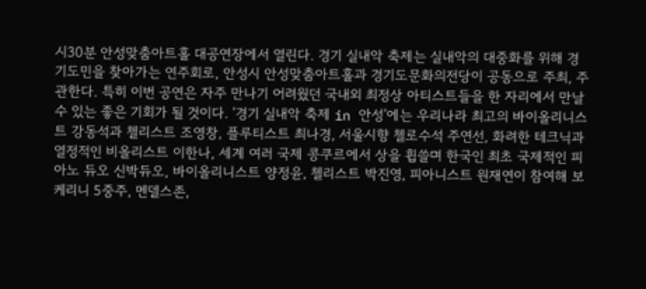시30분 안성맞춤아트홀 대공연장에서 열린다. 경기 실내악 축제는 실내악의 대중화를 위해 경기도민을 찾아가는 연주회로, 안성시 안성맞춤아트홀과 경기도문화의전당이 공동으로 주최, 주관한다. 특히 이번 공연은 자주 만나기 어려웠던 국내외 최정상 아티스트들을 한 자리에서 만날 수 있는 좋은 기회가 될 것이다. ‘경기 실내악 축제 in 안성’에는 우리나라 최고의 바이올리니스트 강동석과 첼리스트 조영창, 플루티스트 최나경, 서울시향 첼로수석 주연선, 화려한 테크닉과 열정적인 비올리스트 이한나, 세계 여러 국제 콩쿠르에서 상을 휩쓸며 한국인 최초 국제적인 피아노 듀오 신박듀오, 바이올리니스트 양정윤, 첼리스트 박진영, 피아니스트 원재연이 참여해 보케리니 5중주, 멘델스존,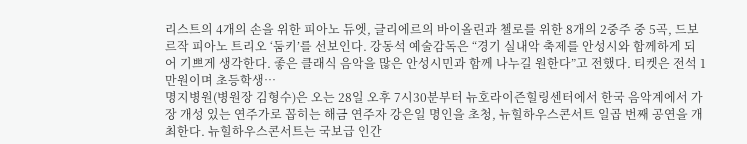리스트의 4개의 손을 위한 피아노 듀엣, 글리에르의 바이올린과 첼로를 위한 8개의 2중주 중 5곡, 드보르작 피아노 트리오 ‘둠키’를 선보인다. 강동석 예술감독은 “경기 실내악 축제를 안성시와 함께하게 되어 기쁘게 생각한다. 좋은 클래식 음악을 많은 안성시민과 함께 나누길 원한다”고 전했다. 티켓은 전석 1만원이며 초등학생…
명지병원(병원장 김형수)은 오는 28일 오후 7시30분부터 뉴호라이즌힐링센터에서 한국 음악계에서 가장 개성 있는 연주가로 꼽히는 해금 연주자 강은일 명인을 초청, 뉴힐하우스콘서트 일곱 번째 공연을 개최한다. 뉴힐하우스콘서트는 국보급 인간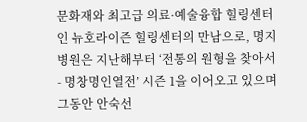문화재와 최고급 의료·예술융합 힐링센터인 뉴호라이즌 힐링센터의 만남으로, 명지병원은 지난해부터 ‘전통의 원형을 찾아서 - 명창명인열전’ 시즌 1을 이어오고 있으며 그동안 안숙선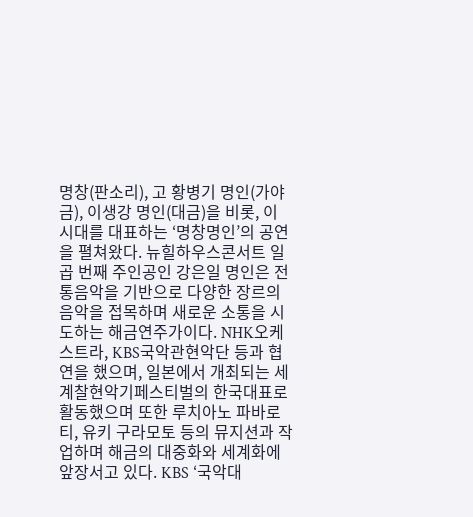명창(판소리), 고 황병기 명인(가야금), 이생강 명인(대금)을 비롯, 이 시대를 대표하는 ‘명창명인’의 공연을 펼쳐왔다. 뉴힐하우스콘서트 일곱 번째 주인공인 강은일 명인은 전통음악을 기반으로 다양한 장르의 음악을 접목하며 새로운 소통을 시도하는 해금연주가이다. NHK오케스트라, KBS국악관현악단 등과 협연을 했으며, 일본에서 개최되는 세계찰현악기페스티벌의 한국대표로 활동했으며 또한 루치아노 파바로티, 유키 구라모토 등의 뮤지션과 작업하며 해금의 대중화와 세계화에 앞장서고 있다. KBS ‘국악대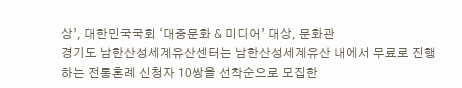상’, 대한민국국회 ‘대중문화 & 미디어’ 대상, 문화관
경기도 남한산성세계유산센터는 남한산성세계유산 내에서 무료로 진행하는 전통혼례 신청자 10쌍을 선착순으로 모집한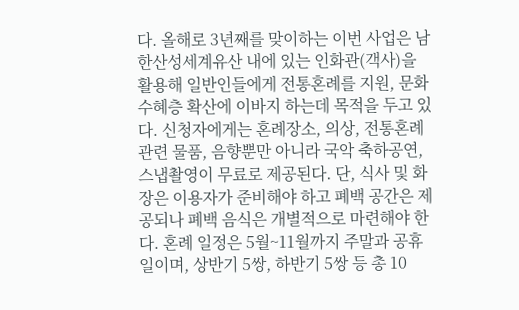다. 올해로 3년째를 맞이하는 이번 사업은 남한산성세계유산 내에 있는 인화관(객사)을 활용해 일반인들에게 전통혼례를 지원, 문화 수혜층 확산에 이바지 하는데 목적을 두고 있다. 신청자에게는 혼례장소, 의상, 전통혼례 관련 물품, 음향뿐만 아니라 국악 축하공연, 스냅촬영이 무료로 제공된다. 단, 식사 및 화장은 이용자가 준비해야 하고 폐백 공간은 제공되나 폐백 음식은 개별적으로 마련해야 한다. 혼례 일정은 5월~11월까지 주말과 공휴일이며, 상반기 5쌍, 하반기 5쌍 등 총 10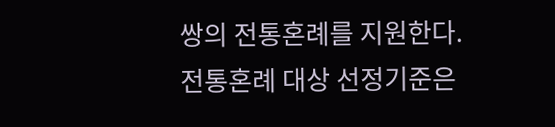쌍의 전통혼례를 지원한다. 전통혼례 대상 선정기준은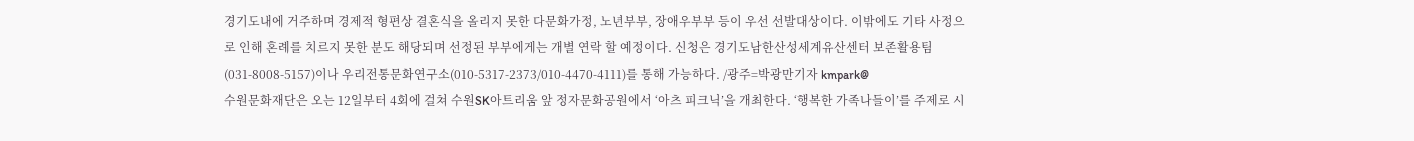경기도내에 거주하며 경제적 형편상 결혼식을 올리지 못한 다문화가정, 노년부부, 장애우부부 등이 우선 선발대상이다. 이밖에도 기타 사정으로 인해 혼례를 치르지 못한 분도 해당되며 선정된 부부에게는 개별 연락 할 예정이다. 신청은 경기도남한산성세계유산센터 보존활용팀(031-8008-5157)이나 우리전통문화연구소(010-5317-2373/010-4470-4111)를 통해 가능하다. /광주=박광만기자 kmpark@
수원문화재단은 오는 12일부터 4회에 걸쳐 수원SK아트리움 앞 정자문화공원에서 ‘아츠 피크닉’을 개최한다. ‘행복한 가족나들이’를 주제로 시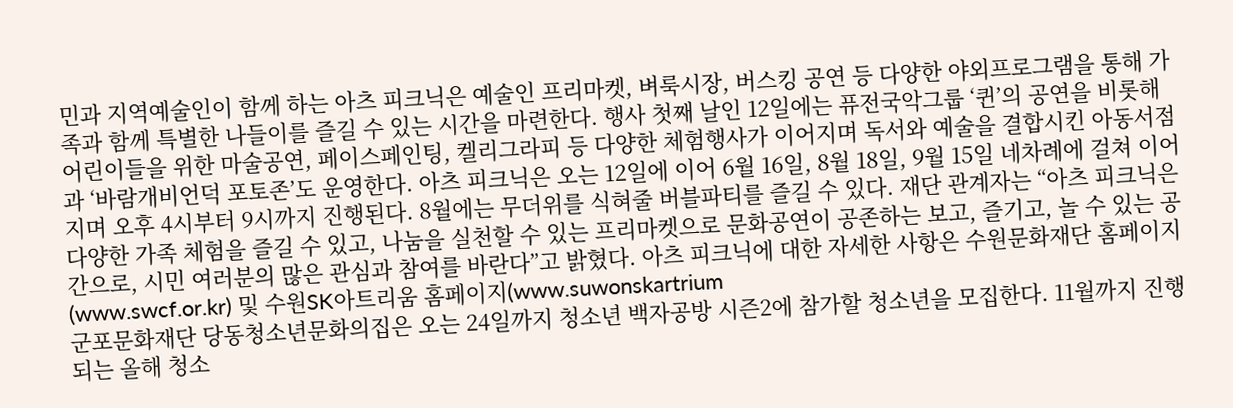민과 지역예술인이 함께 하는 아츠 피크닉은 예술인 프리마켓, 벼룩시장, 버스킹 공연 등 다양한 야외프로그램을 통해 가족과 함께 특별한 나들이를 즐길 수 있는 시간을 마련한다. 행사 첫째 날인 12일에는 퓨전국악그룹 ‘퀸’의 공연을 비롯해 어린이들을 위한 마술공연, 페이스페인팅, 켈리그라피 등 다양한 체험행사가 이어지며 독서와 예술을 결합시킨 아동서점과 ‘바람개비언덕 포토존’도 운영한다. 아츠 피크닉은 오는 12일에 이어 6월 16일, 8월 18일, 9월 15일 네차례에 걸쳐 이어지며 오후 4시부터 9시까지 진행된다. 8월에는 무더위를 식혀줄 버블파티를 즐길 수 있다. 재단 관계자는 “아츠 피크닉은 다양한 가족 체험을 즐길 수 있고, 나눔을 실천할 수 있는 프리마켓으로 문화공연이 공존하는 보고, 즐기고, 놀 수 있는 공간으로, 시민 여러분의 많은 관심과 참여를 바란다”고 밝혔다. 아츠 피크닉에 대한 자세한 사항은 수원문화재단 홈페이지(www.swcf.or.kr) 및 수원SK아트리움 홈페이지(www.suwonskartrium
군포문화재단 당동청소년문화의집은 오는 24일까지 청소년 백자공방 시즌2에 참가할 청소년을 모집한다. 11월까지 진행되는 올해 청소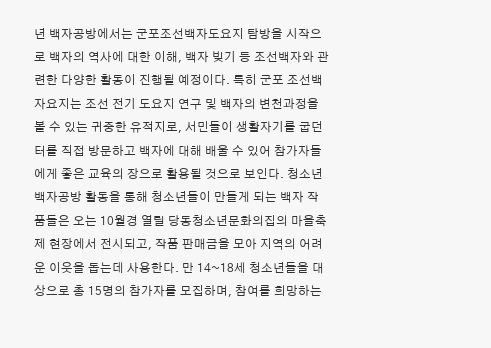년 백자공방에서는 군포조선백자도요지 탐방을 시작으로 백자의 역사에 대한 이해, 백자 빚기 등 조선백자와 관련한 다양한 활동이 진행될 예정이다. 특히 군포 조선백자요지는 조선 전기 도요지 연구 및 백자의 변천과정을 볼 수 있는 귀중한 유적지로, 서민들이 생활자기를 굽던 터를 직접 방문하고 백자에 대해 배울 수 있어 참가자들에게 좋은 교육의 장으로 활용될 것으로 보인다. 청소년백자공방 활동을 통해 청소년들이 만들게 되는 백자 작품들은 오는 10월경 열릴 당동청소년문화의집의 마을축제 현장에서 전시되고, 작품 판매금을 모아 지역의 어려운 이웃을 돕는데 사용한다. 만 14~18세 청소년들을 대상으로 총 15명의 참가자를 모집하며, 참여를 희망하는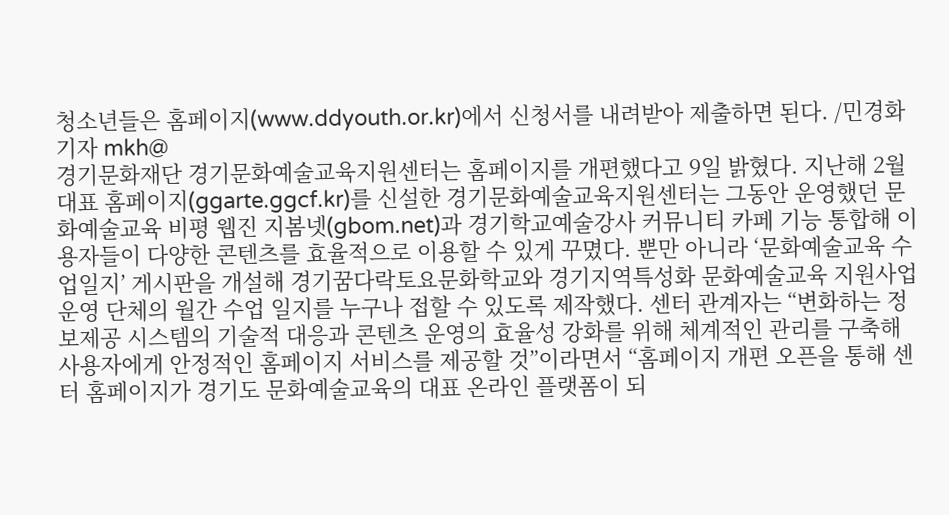청소년들은 홈페이지(www.ddyouth.or.kr)에서 신청서를 내려받아 제출하면 된다. /민경화기자 mkh@
경기문화재단 경기문화예술교육지원센터는 홈페이지를 개편했다고 9일 밝혔다. 지난해 2월 대표 홈페이지(ggarte.ggcf.kr)를 신설한 경기문화예술교육지원센터는 그동안 운영했던 문화예술교육 비평 웹진 지봄넷(gbom.net)과 경기학교예술강사 커뮤니티 카페 기능 통합해 이용자들이 다양한 콘텐츠를 효율적으로 이용할 수 있게 꾸몄다. 뿐만 아니라 ‘문화예술교육 수업일지’ 게시판을 개설해 경기꿈다락토요문화학교와 경기지역특성화 문화예술교육 지원사업 운영 단체의 월간 수업 일지를 누구나 접할 수 있도록 제작했다. 센터 관계자는 “변화하는 정보제공 시스템의 기술적 대응과 콘텐츠 운영의 효율성 강화를 위해 체계적인 관리를 구축해 사용자에게 안정적인 홈페이지 서비스를 제공할 것”이라면서 “홈페이지 개편 오픈을 통해 센터 홈페이지가 경기도 문화예술교육의 대표 온라인 플랫폼이 되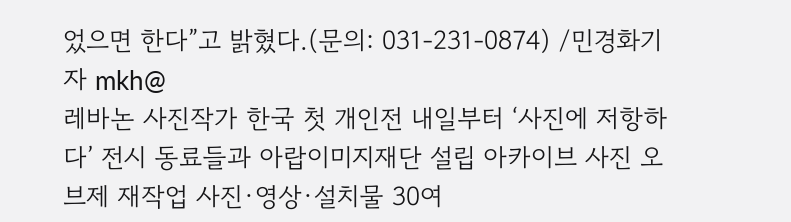었으면 한다”고 밝혔다.(문의: 031-231-0874) /민경화기자 mkh@
레바논 사진작가 한국 첫 개인전 내일부터 ‘사진에 저항하다’ 전시 동료들과 아랍이미지재단 설립 아카이브 사진 오브제 재작업 사진·영상·설치물 30여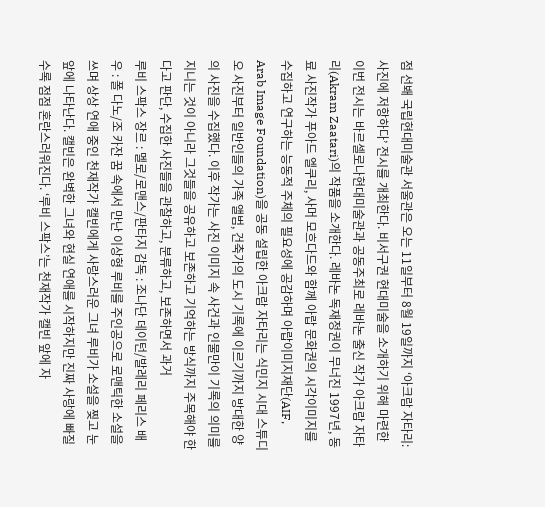점 선봬 국립현대미술관 서울관은 오는 11일부터 8월 19일까지 ‘아크람 자타리: 사진에 저항하다’ 전시를 개최한다. 비서구권 현대미술을 소개하기 위해 마련한 이번 전시는 바르셀로나현대미술관과 공동주최로 레바논 출신 작가 아크람 자타리(Akram Zaatari)의 작품을 소개한다. 레바논 독재정권이 무너진 1997년, 동료 사진작가 푸아드 엘쿠리, 사머 모흐다드와 함께 아랍 문화권의 시각이미지를 수집하고 연구하는 능동적 주체의 필요성에 공감하며 아랍이미지재단(AIF, Arab Image Foundation)을 공동 설립한 아크람 자타리는 식민지 시대 스튜디오 사진부터 일반인들의 가족 앨범, 건축가의 도시 기록에 이르기까지 방대한 양의 사진을 수집했다. 이후 작가는 사진 이미지 속 사건과 인물만이 기록의 의미를 지니는 것이 아니라 그것들을 공유하고 보존하고 기억하는 방식까지 주목해야 한다고 판단, 수집한 사진들을 관찰하고, 분류하고, 보존하면서 과거
루비 스팍스 장르 : 멜로/로맨스/판타지 감독 : 조나단 데이턴/발레리 페리스 배우 : 폴 다노/조 카잔 꿈 속에서 만난 이상형 루비를 주인공으로 로맨틱한 소설을 쓰며 상상 연애 중인 천재작가 캘빈에게 사랑스러운 그녀 루비가 소설을 찢고 눈 앞에 나타난다. 캘빈은 완벽한 그녀와 현실 연애를 시작하지만 진짜 사랑에 빠질수록 점점 혼란스러워진다. ‘루비 스팍스’는 천재작가 캘빈 앞에 자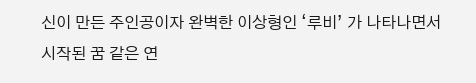신이 만든 주인공이자 완벽한 이상형인 ‘루비’ 가 나타나면서 시작된 꿈 같은 연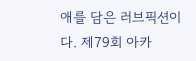애를 담은 러브픽션이다. 제79회 아카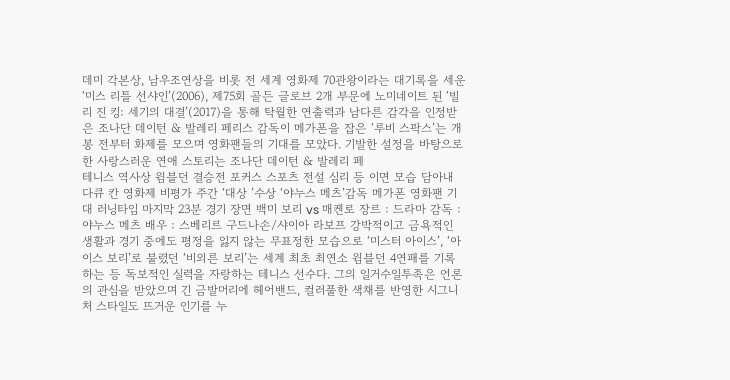데미 각본상, 남우조연상을 비롯 전 세계 영화제 70관왕이라는 대기록을 세운 ‘미스 리틀 선샤인’(2006), 제75회 골든 글로브 2개 부문에 노미네이트 된 ‘빌리 진 킹: 세기의 대결’(2017)을 통해 탁월한 연출력과 남다른 감각을 인정받은 조나단 데이턴 & 발레리 페리스 감독이 메가폰을 잡은 ‘루비 스팍스’는 개봉 전부터 화제를 모으며 영화팬들의 기대를 모았다. 기발한 설정을 바탕으로 한 사랑스러운 연애 스토리는 조나단 데이턴 & 발레리 페
테니스 역사상 윔블던 결승전 포커스 스포츠 전설 심리 등 이면 모습 담아내 다큐 칸 영화제 비평가 주간 ‘대상 ’수상 ‘야누스 메츠’감독 메가폰 영화팬 기대 러닝타임 마지막 23분 경기 장면 백미 보리 vs 매켄로 장르 : 드라마 감독 : 야누스 메츠 배우 : 스베리르 구드나손/샤이아 라보프 강박적이고 금욕적인 생활과 경기 중에도 평정을 잃지 않는 무표정한 모습으로 ‘미스터 아이스’, ‘아이스 보리’로 불렸던 ‘비외른 보리’는 세계 최초 최연소 윔블던 4연패를 기록하는 등 독보적인 실력을 자랑하는 테니스 선수다. 그의 일거수일투족은 언론의 관심을 받았으며 긴 금발머리에 헤어밴드, 컬러풀한 색채를 반영한 시그니처 스타일도 뜨거운 인기를 누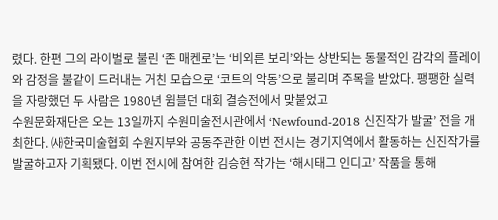렸다. 한편 그의 라이벌로 불린 ‘존 매켄로’는 ‘비외른 보리’와는 상반되는 동물적인 감각의 플레이와 감정을 불같이 드러내는 거친 모습으로 ‘코트의 악동’으로 불리며 주목을 받았다. 팽팽한 실력을 자랑했던 두 사람은 1980년 윔블던 대회 결승전에서 맞붙었고
수원문화재단은 오는 13일까지 수원미술전시관에서 ‘Newfound-2018 신진작가 발굴’ 전을 개최한다. ㈔한국미술협회 수원지부와 공동주관한 이번 전시는 경기지역에서 활동하는 신진작가를 발굴하고자 기획됐다. 이번 전시에 참여한 김승현 작가는 ‘해시태그 인디고’ 작품을 통해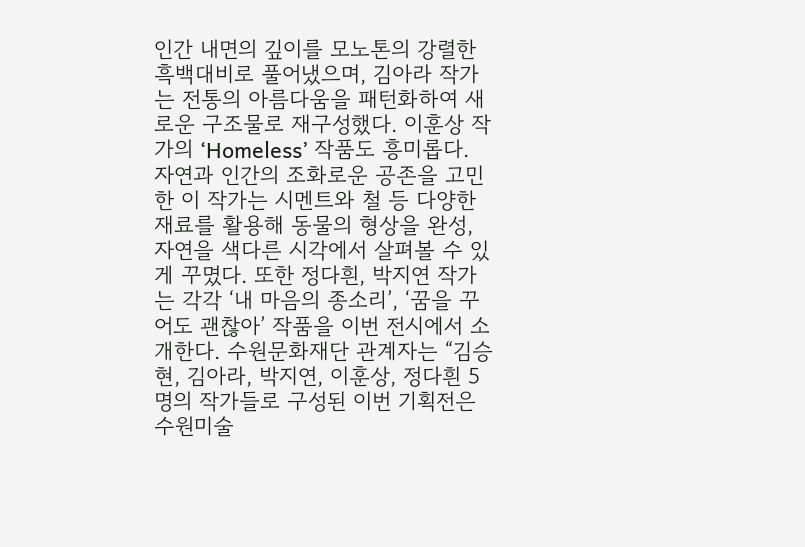인간 내면의 깊이를 모노톤의 강렬한 흑백대비로 풀어냈으며, 김아라 작가는 전통의 아름다움을 패턴화하여 새로운 구조물로 재구성했다. 이훈상 작가의 ‘Homeless’ 작품도 흥미롭다. 자연과 인간의 조화로운 공존을 고민한 이 작가는 시멘트와 철 등 다양한 재료를 활용해 동물의 형상을 완성, 자연을 색다른 시각에서 살펴볼 수 있게 꾸몄다. 또한 정다흰, 박지연 작가는 각각 ‘내 마음의 종소리’, ‘꿈을 꾸어도 괜찮아’ 작품을 이번 전시에서 소개한다. 수원문화재단 관계자는 “김승현, 김아라, 박지연, 이훈상, 정다흰 5명의 작가들로 구성된 이번 기획전은 수원미술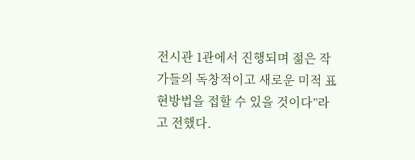전시관 1관에서 진행되며 젊은 작가들의 독창적이고 새로운 미적 표현방법을 접할 수 있을 것이다”라고 전했다.